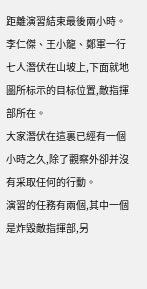距離演習結束最後兩小時。
李仁傑、王小龍、鄭軍一行七人潛伏在山坡上,下面就地圖所标示的目标位置,敵指揮部所在。
大家潛伏在這裏已經有一個小時之久,除了觀察外卻并沒有采取任何的行動。
演習的任務有兩個,其中一個是炸毀敵指揮部,另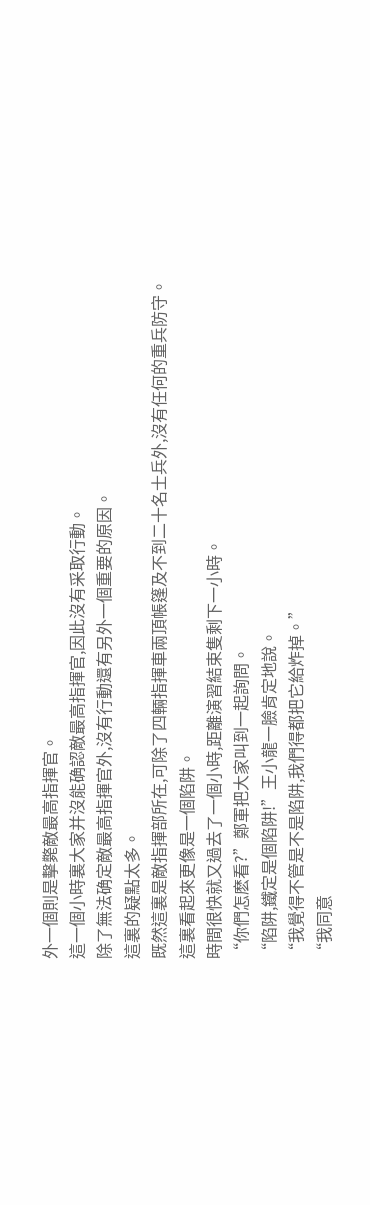外一個則是擊斃敵最高指揮官。
這一個小時裏大家并沒能确認敵最高指揮官,因此沒有采取行動。
除了無法确定敵最高指揮官外,沒有行動還有另外一個重要的原因。
這裏的疑點太多。
既然這裏是敵指揮部所在,可除了四輛指揮車兩頂帳篷及不到二十名士兵外,沒有任何的重兵防守。
這裏看起來更像是一個陷阱。
時間很快就又過去了一個小時,距離演習結束隻剩下一小時。
“你們怎麽看?”鄭軍把大家叫到一起詢問。
“陷阱,鐵定是個陷阱!”王小龍一臉肯定地說。
“我覺得不管是不是陷阱,我們得都把它給炸掉。”
“我同意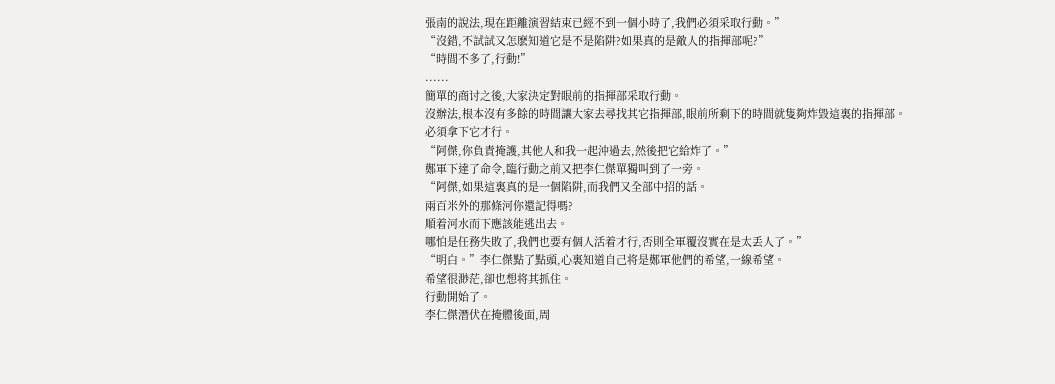張南的說法,現在距離演習結束已經不到一個小時了,我們必須采取行動。”
“沒錯,不試試又怎麽知道它是不是陷阱?如果真的是敵人的指揮部呢?”
“時間不多了,行動!”
......
簡單的商讨之後,大家決定對眼前的指揮部采取行動。
沒辦法,根本沒有多餘的時間讓大家去尋找其它指揮部,眼前所剩下的時間就隻夠炸毀這裏的指揮部。
必須拿下它才行。
“阿傑,你負責掩護,其他人和我一起沖過去,然後把它給炸了。”
鄭軍下達了命令,臨行動之前又把李仁傑單獨叫到了一旁。
“阿傑,如果這裏真的是一個陷阱,而我們又全部中招的話。
兩百米外的那條河你還記得嗎?
順着河水而下應該能逃出去。
哪怕是任務失敗了,我們也要有個人活着才行,否則全軍覆沒實在是太丢人了。”
“明白。”李仁傑點了點頭,心裏知道自己将是鄭軍他們的希望,一線希望。
希望很渺茫,卻也想将其抓住。
行動開始了。
李仁傑潛伏在掩體後面,周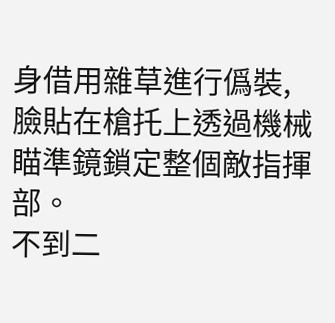身借用雜草進行僞裝,臉貼在槍托上透過機械瞄準鏡鎖定整個敵指揮部。
不到二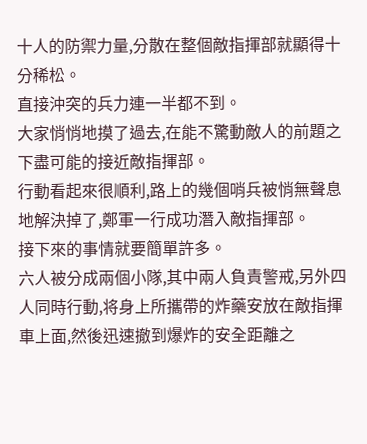十人的防禦力量,分散在整個敵指揮部就顯得十分稀松。
直接沖突的兵力連一半都不到。
大家悄悄地摸了過去,在能不驚動敵人的前題之下盡可能的接近敵指揮部。
行動看起來很順利,路上的幾個哨兵被悄無聲息地解決掉了,鄭軍一行成功潛入敵指揮部。
接下來的事情就要簡單許多。
六人被分成兩個小隊,其中兩人負責警戒,另外四人同時行動,将身上所攜帶的炸藥安放在敵指揮車上面,然後迅速撤到爆炸的安全距離之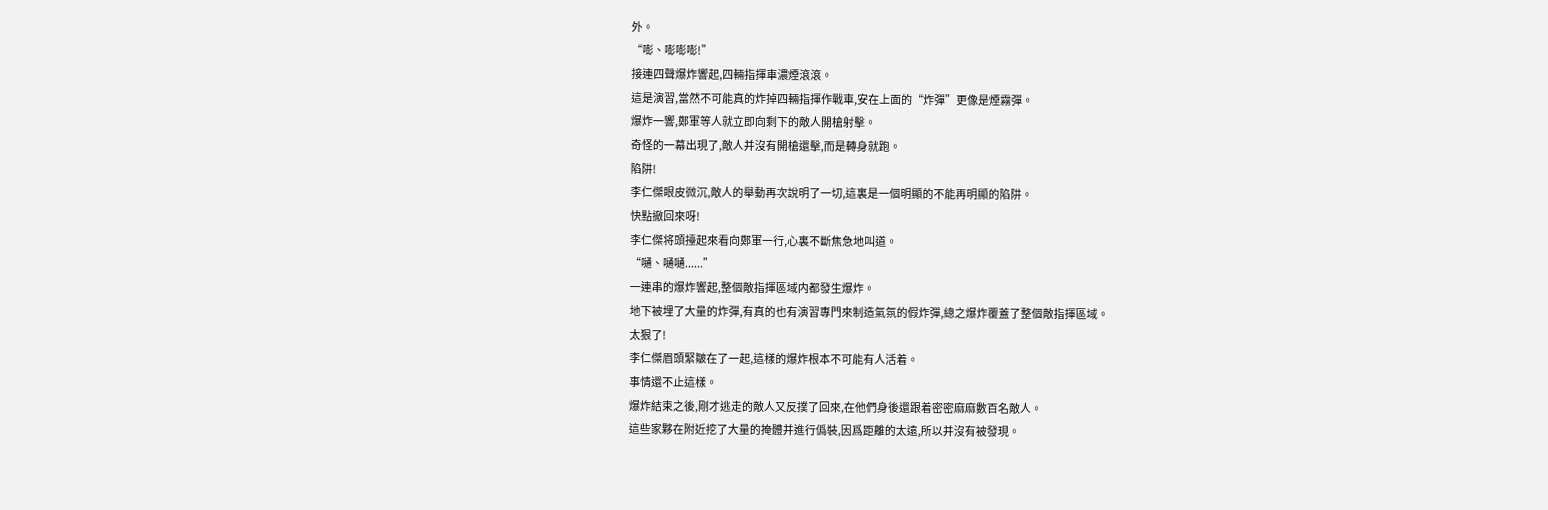外。
“嘭、嘭嘭嘭!”
接連四聲爆炸響起,四輛指揮車濃煙滾滾。
這是演習,當然不可能真的炸掉四輛指揮作戰車,安在上面的“炸彈”更像是煙霧彈。
爆炸一響,鄭軍等人就立即向剩下的敵人開槍射擊。
奇怪的一幕出現了,敵人并沒有開槍還擊,而是轉身就跑。
陷阱!
李仁傑眼皮微沉,敵人的舉動再次說明了一切,這裏是一個明顯的不能再明顯的陷阱。
快點撤回來呀!
李仁傑将頭擡起來看向鄭軍一行,心裏不斷焦急地叫道。
“嗵、嗵嗵......”
一連串的爆炸響起,整個敵指揮區域内都發生爆炸。
地下被埋了大量的炸彈,有真的也有演習專門來制造氣氛的假炸彈,總之爆炸覆蓋了整個敵指揮區域。
太狠了!
李仁傑眉頭緊皺在了一起,這樣的爆炸根本不可能有人活着。
事情還不止這樣。
爆炸結束之後,剛才逃走的敵人又反撲了回來,在他們身後還跟着密密麻麻數百名敵人。
這些家夥在附近挖了大量的掩體并進行僞裝,因爲距離的太遠,所以并沒有被發現。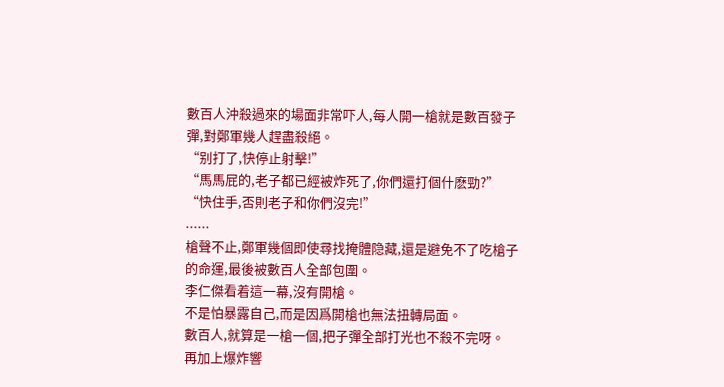數百人沖殺過來的場面非常吓人,每人開一槍就是數百發子彈,對鄭軍幾人趕盡殺絕。
“别打了,快停止射擊!”
“馬馬屁的,老子都已經被炸死了,你們還打個什麽勁?”
“快住手,否則老子和你們沒完!”
......
槍聲不止,鄭軍幾個即使尋找掩體隐藏,還是避免不了吃槍子的命運,最後被數百人全部包圍。
李仁傑看着這一幕,沒有開槍。
不是怕暴露自己,而是因爲開槍也無法扭轉局面。
數百人,就算是一槍一個,把子彈全部打光也不殺不完呀。
再加上爆炸響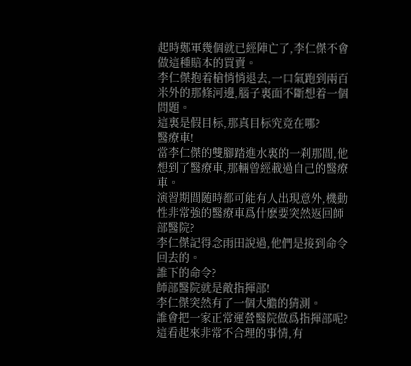起時鄭軍幾個就已經陣亡了,李仁傑不會做這種賠本的買賣。
李仁傑抱着槍悄悄退去,一口氣跑到兩百米外的那條河邊,腦子裏面不斷想着一個問題。
這裏是假目标,那真目标究竟在哪?
醫療車!
當李仁傑的雙腳踏進水裏的一刹那間,他想到了醫療車,那輛曾經載過自己的醫療車。
演習期間随時都可能有人出現意外,機動性非常強的醫療車爲什麽要突然返回師部醫院?
李仁傑記得念雨田說過,他們是接到命令回去的。
誰下的命令?
師部醫院就是敵指揮部!
李仁傑突然有了一個大膽的猜測。
誰會把一家正常運營醫院做爲指揮部呢?
這看起來非常不合理的事情,有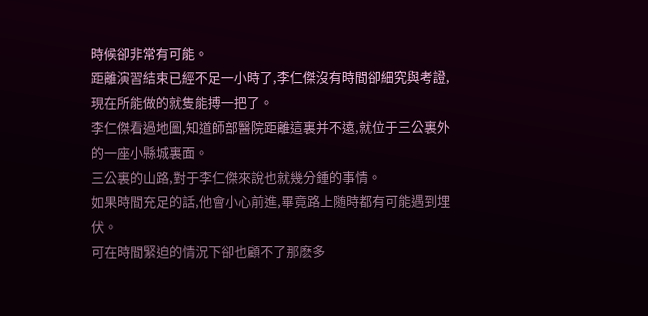時候卻非常有可能。
距離演習結束已經不足一小時了,李仁傑沒有時間卻細究與考證,現在所能做的就隻能搏一把了。
李仁傑看過地圖,知道師部醫院距離這裏并不遠,就位于三公裏外的一座小縣城裏面。
三公裏的山路,對于李仁傑來說也就幾分鍾的事情。
如果時間充足的話,他會小心前進,畢竟路上随時都有可能遇到埋伏。
可在時間緊迫的情況下卻也顧不了那麽多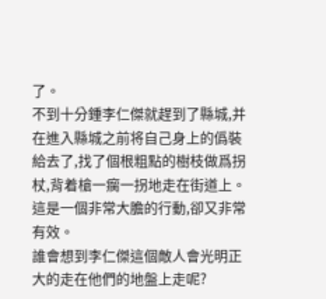了。
不到十分鍾李仁傑就趕到了縣城,并在進入縣城之前将自己身上的僞裝給去了,找了個根粗點的樹枝做爲拐杖,背着槍一瘸一拐地走在街道上。
這是一個非常大膽的行動,卻又非常有效。
誰會想到李仁傑這個敵人會光明正大的走在他們的地盤上走呢?